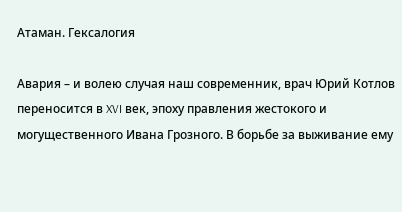Атаман. Гексалогия

Авария – и волею случая наш современник, врач Юрий Котлов переносится в XVI век, эпоху правления жестокого и могущественного Ивана Грозного. В борьбе за выживание ему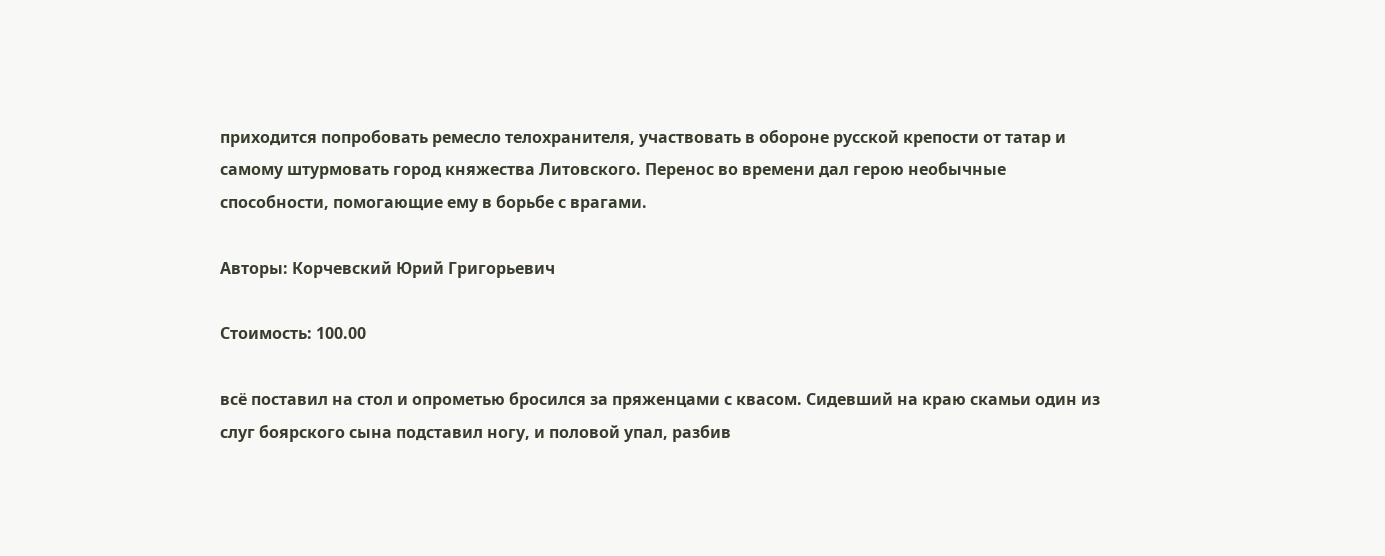приходится попробовать ремесло телохранителя, участвовать в обороне русской крепости от татар и самому штурмовать город княжества Литовского. Перенос во времени дал герою необычные способности, помогающие ему в борьбе с врагами.

Авторы: Корчевский Юрий Григорьевич

Стоимость: 100.00

всё поставил на стол и опрометью бросился за пряженцами с квасом. Сидевший на краю скамьи один из слуг боярского сына подставил ногу, и половой упал, разбив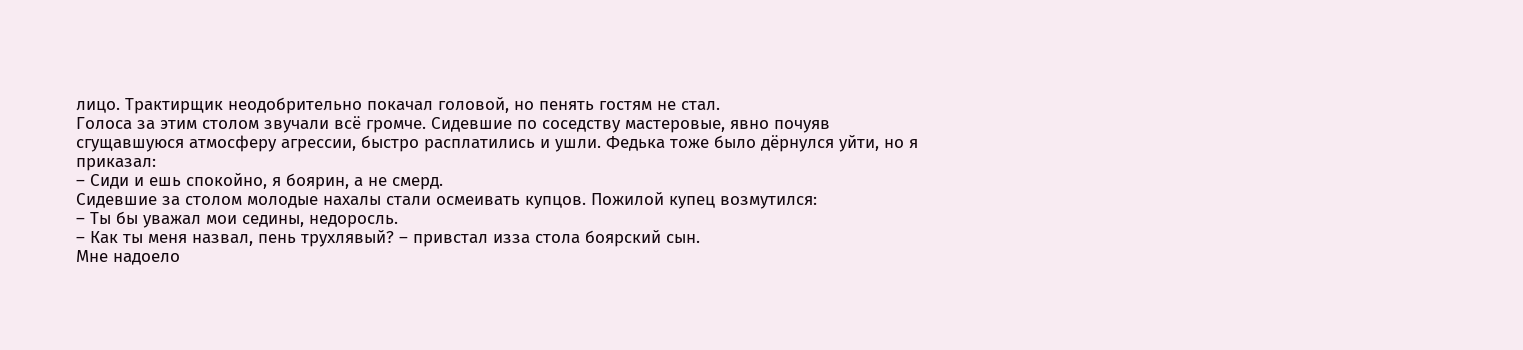лицо. Трактирщик неодобрительно покачал головой, но пенять гостям не стал.
Голоса за этим столом звучали всё громче. Сидевшие по соседству мастеровые, явно почуяв сгущавшуюся атмосферу агрессии, быстро расплатились и ушли. Федька тоже было дёрнулся уйти, но я приказал:
– Сиди и ешь спокойно, я боярин, а не смерд.
Сидевшие за столом молодые нахалы стали осмеивать купцов. Пожилой купец возмутился:
– Ты бы уважал мои седины, недоросль.
– Как ты меня назвал, пень трухлявый? – привстал изза стола боярский сын.
Мне надоело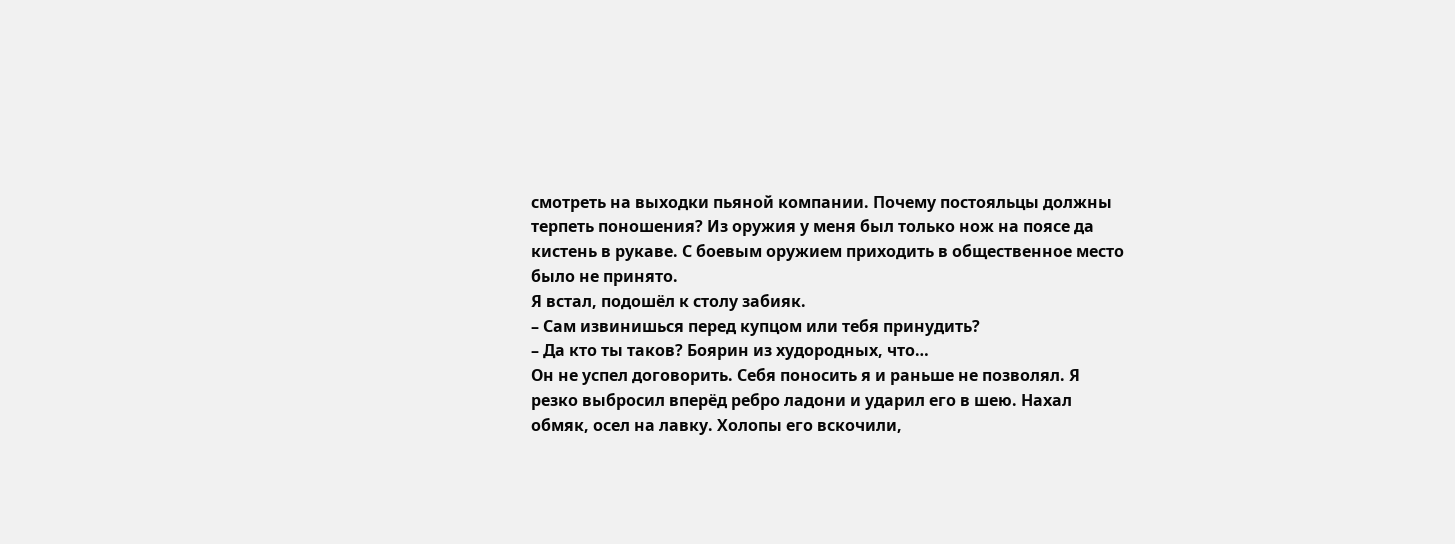смотреть на выходки пьяной компании. Почему постояльцы должны терпеть поношения? Из оружия у меня был только нож на поясе да кистень в рукаве. С боевым оружием приходить в общественное место было не принято.
Я встал, подошёл к столу забияк.
– Сам извинишься перед купцом или тебя принудить?
– Да кто ты таков? Боярин из худородных, что…
Он не успел договорить. Себя поносить я и раньше не позволял. Я резко выбросил вперёд ребро ладони и ударил его в шею. Нахал обмяк, осел на лавку. Холопы его вскочили,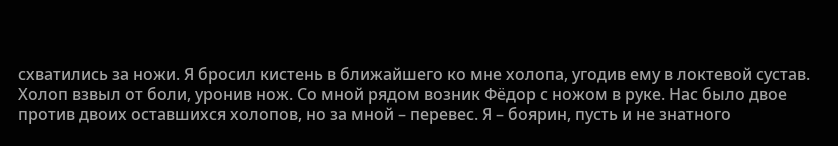схватились за ножи. Я бросил кистень в ближайшего ко мне холопа, угодив ему в локтевой сустав. Холоп взвыл от боли, уронив нож. Со мной рядом возник Фёдор с ножом в руке. Нас было двое против двоих оставшихся холопов, но за мной – перевес. Я – боярин, пусть и не знатного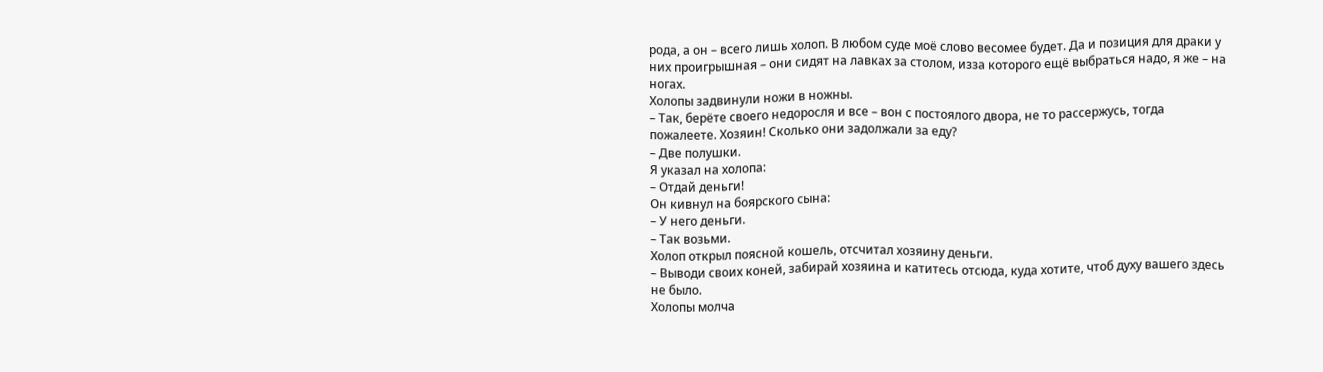рода, а он – всего лишь холоп. В любом суде моё слово весомее будет. Да и позиция для драки у них проигрышная – они сидят на лавках за столом, изза которого ещё выбраться надо, я же – на ногах.
Холопы задвинули ножи в ножны.
– Так, берёте своего недоросля и все – вон с постоялого двора, не то рассержусь, тогда пожалеете. Хозяин! Сколько они задолжали за еду?
– Две полушки.
Я указал на холопа:
– Отдай деньги!
Он кивнул на боярского сына:
– У него деньги.
– Так возьми.
Холоп открыл поясной кошель, отсчитал хозяину деньги.
– Выводи своих коней, забирай хозяина и катитесь отсюда, куда хотите, чтоб духу вашего здесь не было.
Холопы молча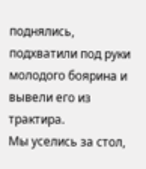поднялись, подхватили под руки молодого боярина и вывели его из трактира.
Мы уселись за стол,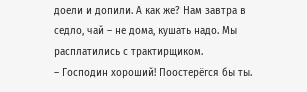доели и допили. А как же? Нам завтра в седло, чай – не дома, кушать надо. Мы расплатились с трактирщиком.
– Господин хороший! Поостерёгся бы ты.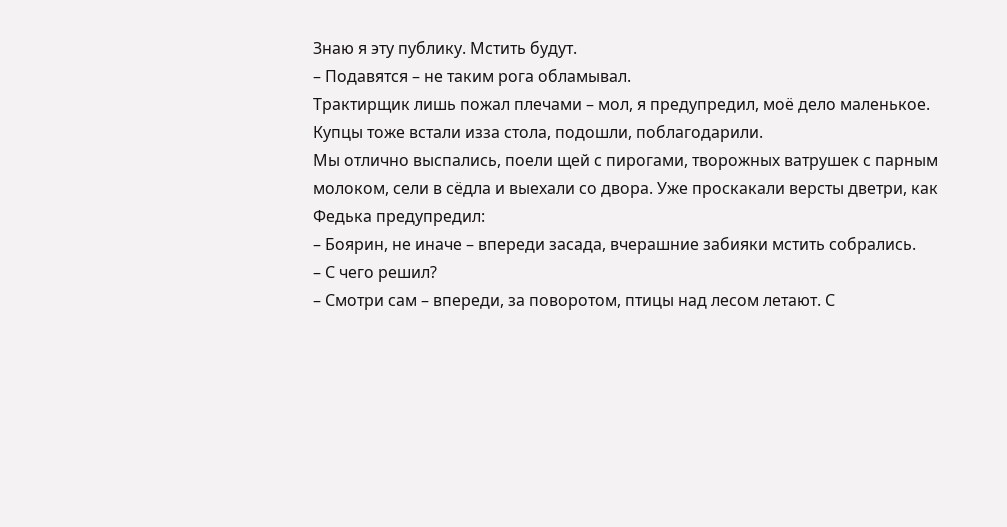Знаю я эту публику. Мстить будут.
– Подавятся – не таким рога обламывал.
Трактирщик лишь пожал плечами – мол, я предупредил, моё дело маленькое.
Купцы тоже встали изза стола, подошли, поблагодарили.
Мы отлично выспались, поели щей с пирогами, творожных ватрушек с парным молоком, сели в сёдла и выехали со двора. Уже проскакали версты дветри, как Федька предупредил:
– Боярин, не иначе – впереди засада, вчерашние забияки мстить собрались.
– С чего решил?
– Смотри сам – впереди, за поворотом, птицы над лесом летают. С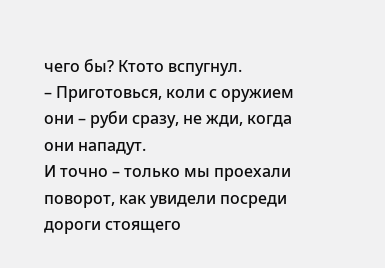чего бы? Ктото вспугнул.
– Приготовься, коли с оружием они – руби сразу, не жди, когда они нападут.
И точно – только мы проехали поворот, как увидели посреди дороги стоящего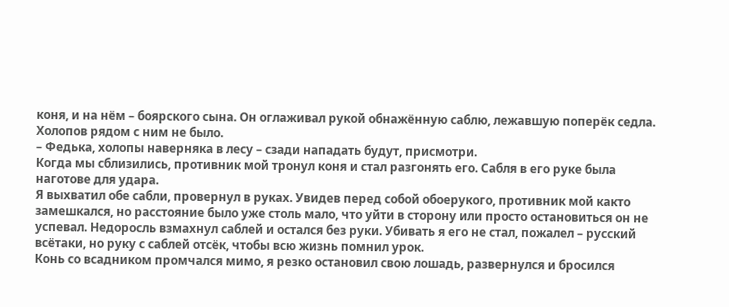коня, и на нём – боярского сына. Он оглаживал рукой обнажённую саблю, лежавшую поперёк седла. Холопов рядом с ним не было.
– Федька, холопы наверняка в лесу – сзади нападать будут, присмотри.
Когда мы сблизились, противник мой тронул коня и стал разгонять его. Сабля в его руке была наготове для удара.
Я выхватил обе сабли, провернул в руках. Увидев перед собой обоерукого, противник мой както замешкался, но расстояние было уже столь мало, что уйти в сторону или просто остановиться он не успевал. Недоросль взмахнул саблей и остался без руки. Убивать я его не стал, пожалел – русский всётаки, но руку с саблей отсёк, чтобы всю жизнь помнил урок.
Конь со всадником промчался мимо, я резко остановил свою лошадь, развернулся и бросился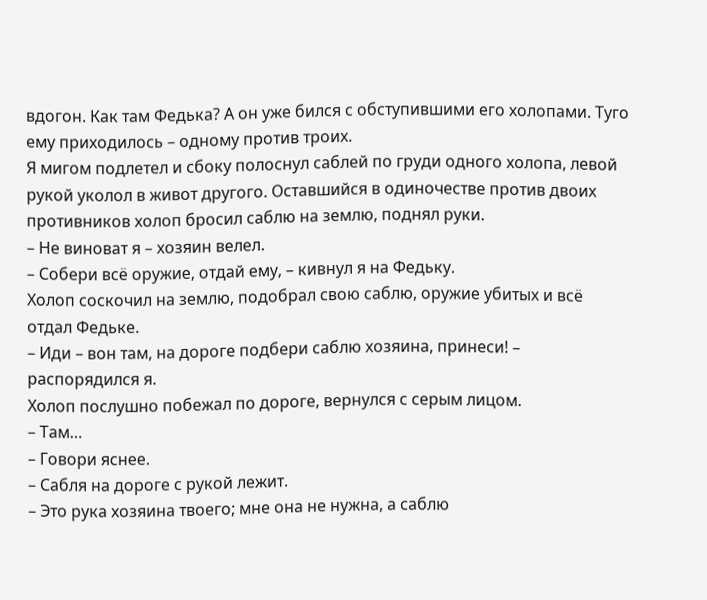вдогон. Как там Федька? А он уже бился с обступившими его холопами. Туго ему приходилось – одному против троих.
Я мигом подлетел и сбоку полоснул саблей по груди одного холопа, левой рукой уколол в живот другого. Оставшийся в одиночестве против двоих противников холоп бросил саблю на землю, поднял руки.
– Не виноват я – хозяин велел.
– Собери всё оружие, отдай ему, – кивнул я на Федьку.
Холоп соскочил на землю, подобрал свою саблю, оружие убитых и всё отдал Федьке.
– Иди – вон там, на дороге подбери саблю хозяина, принеси! – распорядился я.
Холоп послушно побежал по дороге, вернулся с серым лицом.
– Там…
– Говори яснее.
– Сабля на дороге с рукой лежит.
– Это рука хозяина твоего; мне она не нужна, а саблю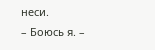неси.
– Боюсь я. –